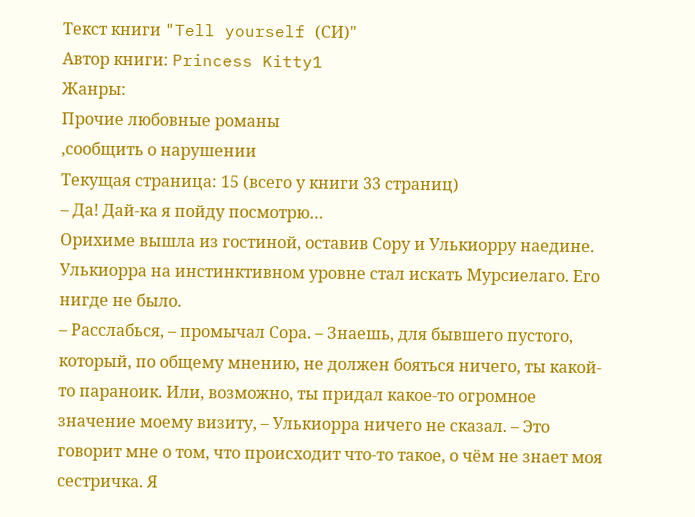Текст книги "Tell yourself (СИ)"
Автор книги: Princess Kitty1
Жанры:
Прочие любовные романы
,сообщить о нарушении
Текущая страница: 15 (всего у книги 33 страниц)
– Да! Дай-ка я пойду посмотрю…
Орихиме вышла из гостиной, оставив Сору и Улькиорру наедине. Улькиорра на инстинктивном уровне стал искать Мурсиелаго. Его нигде не было.
– Расслабься, – промычал Сора. – Знаешь, для бывшего пустого, который, по общему мнению, не должен бояться ничего, ты какой-то параноик. Или, возможно, ты придал какое-то огромное значение моему визиту, – Улькиорра ничего не сказал. – Это говорит мне о том, что происходит что-то такое, о чём не знает моя сестричка. Я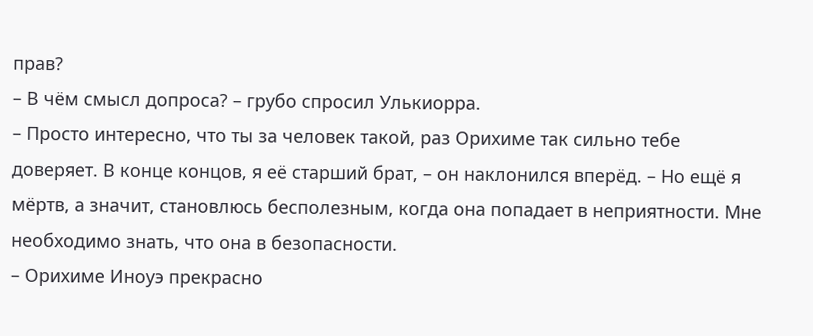прав?
– В чём смысл допроса? – грубо спросил Улькиорра.
– Просто интересно, что ты за человек такой, раз Орихиме так сильно тебе доверяет. В конце концов, я её старший брат, – он наклонился вперёд. – Но ещё я мёртв, а значит, становлюсь бесполезным, когда она попадает в неприятности. Мне необходимо знать, что она в безопасности.
– Орихиме Иноуэ прекрасно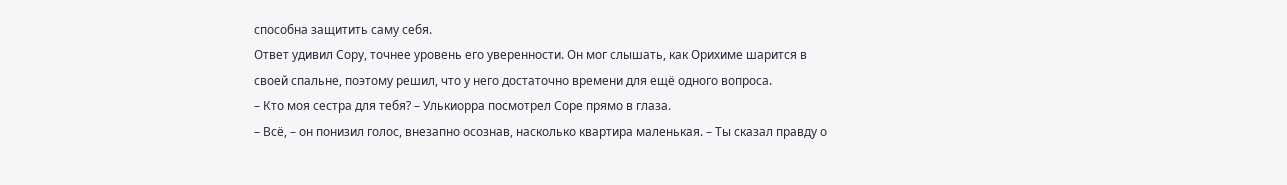способна защитить саму себя.
Ответ удивил Сору, точнее уровень его уверенности. Он мог слышать, как Орихиме шарится в своей спальне, поэтому решил, что у него достаточно времени для ещё одного вопроса.
– Кто моя сестра для тебя? – Улькиорра посмотрел Соре прямо в глаза.
– Всё, – он понизил голос, внезапно осознав, насколько квартира маленькая. – Ты сказал правду о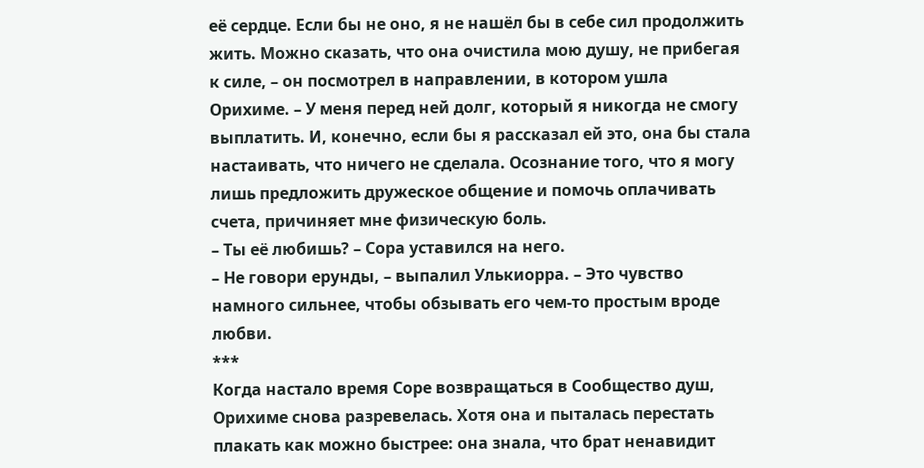её сердце. Если бы не оно, я не нашёл бы в себе сил продолжить жить. Можно сказать, что она очистила мою душу, не прибегая к силе, – он посмотрел в направлении, в котором ушла Орихиме. – У меня перед ней долг, который я никогда не смогу выплатить. И, конечно, если бы я рассказал ей это, она бы стала настаивать, что ничего не сделала. Осознание того, что я могу лишь предложить дружеское общение и помочь оплачивать счета, причиняет мне физическую боль.
– Ты её любишь? – Сора уставился на него.
– Не говори ерунды, – выпалил Улькиорра. – Это чувство намного сильнее, чтобы обзывать его чем-то простым вроде любви.
***
Когда настало время Соре возвращаться в Сообщество душ, Орихиме снова разревелась. Хотя она и пыталась перестать плакать как можно быстрее: она знала, что брат ненавидит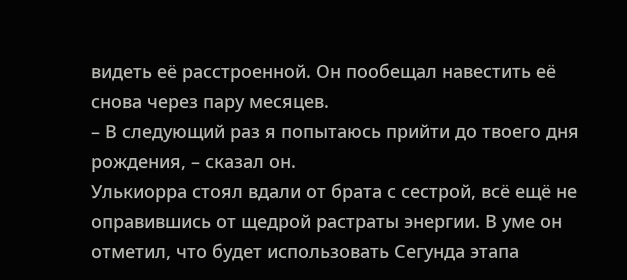видеть её расстроенной. Он пообещал навестить её снова через пару месяцев.
– В следующий раз я попытаюсь прийти до твоего дня рождения, – сказал он.
Улькиорра стоял вдали от брата с сестрой, всё ещё не оправившись от щедрой растраты энергии. В уме он отметил, что будет использовать Сегунда этапа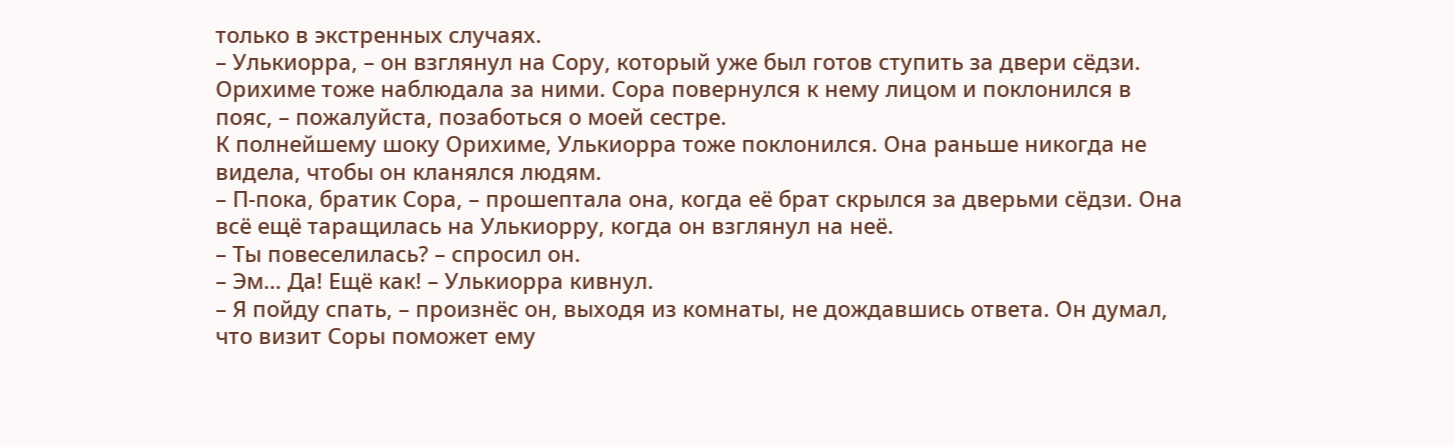только в экстренных случаях.
– Улькиорра, – он взглянул на Сору, который уже был готов ступить за двери сёдзи. Орихиме тоже наблюдала за ними. Сора повернулся к нему лицом и поклонился в пояс, – пожалуйста, позаботься о моей сестре.
К полнейшему шоку Орихиме, Улькиорра тоже поклонился. Она раньше никогда не видела, чтобы он кланялся людям.
– П-пока, братик Сора, – прошептала она, когда её брат скрылся за дверьми сёдзи. Она всё ещё таращилась на Улькиорру, когда он взглянул на неё.
– Ты повеселилась? – спросил он.
– Эм… Да! Ещё как! – Улькиорра кивнул.
– Я пойду спать, – произнёс он, выходя из комнаты, не дождавшись ответа. Он думал, что визит Соры поможет ему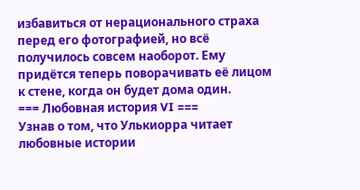избавиться от нерационального страха перед его фотографией, но всё получилось совсем наоборот. Ему придётся теперь поворачивать её лицом к стене, когда он будет дома один.
=== Любовная история VI ===
Узнав о том, что Улькиорра читает любовные истории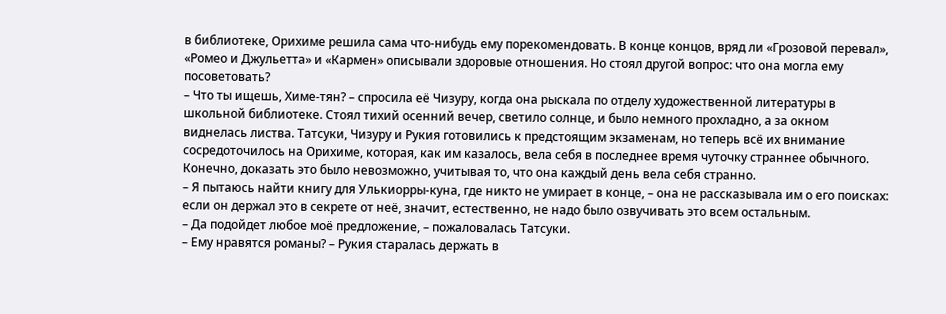в библиотеке, Орихиме решила сама что-нибудь ему порекомендовать. В конце концов, вряд ли «Грозовой перевал», «Ромео и Джульетта» и «Кармен» описывали здоровые отношения. Но стоял другой вопрос: что она могла ему посоветовать?
– Что ты ищешь, Химе-тян? – спросила её Чизуру, когда она рыскала по отделу художественной литературы в школьной библиотеке. Стоял тихий осенний вечер, светило солнце, и было немного прохладно, а за окном виднелась листва. Татсуки, Чизуру и Рукия готовились к предстоящим экзаменам, но теперь всё их внимание сосредоточилось на Орихиме, которая, как им казалось, вела себя в последнее время чуточку страннее обычного. Конечно, доказать это было невозможно, учитывая то, что она каждый день вела себя странно.
– Я пытаюсь найти книгу для Улькиорры-куна, где никто не умирает в конце, – она не рассказывала им о его поисках: если он держал это в секрете от неё, значит, естественно, не надо было озвучивать это всем остальным.
– Да подойдет любое моё предложение, – пожаловалась Татсуки.
– Ему нравятся романы? – Рукия старалась держать в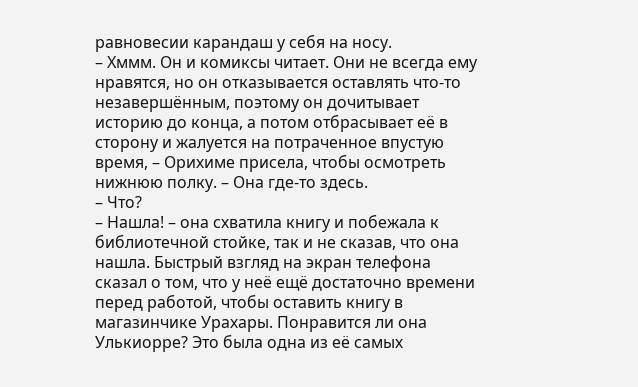равновесии карандаш у себя на носу.
– Хммм. Он и комиксы читает. Они не всегда ему нравятся, но он отказывается оставлять что-то незавершённым, поэтому он дочитывает историю до конца, а потом отбрасывает её в сторону и жалуется на потраченное впустую время, – Орихиме присела, чтобы осмотреть нижнюю полку. – Она где-то здесь.
– Что?
– Нашла! – она схватила книгу и побежала к библиотечной стойке, так и не сказав, что она нашла. Быстрый взгляд на экран телефона сказал о том, что у неё ещё достаточно времени перед работой, чтобы оставить книгу в магазинчике Урахары. Понравится ли она Улькиорре? Это была одна из её самых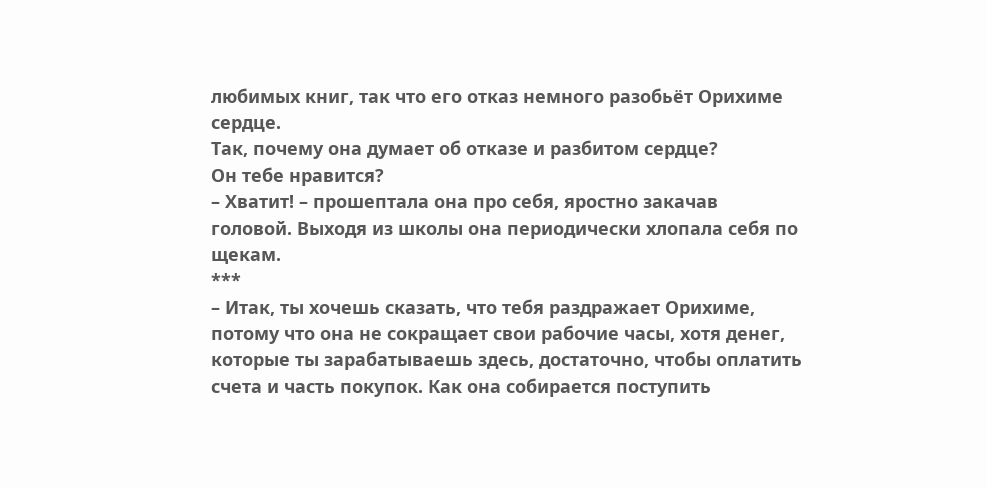любимых книг, так что его отказ немного разобьёт Орихиме сердце.
Так, почему она думает об отказе и разбитом сердце?
Он тебе нравится?
– Хватит! – прошептала она про себя, яростно закачав головой. Выходя из школы она периодически хлопала себя по щекам.
***
– Итак, ты хочешь сказать, что тебя раздражает Орихиме, потому что она не сокращает свои рабочие часы, хотя денег, которые ты зарабатываешь здесь, достаточно, чтобы оплатить счета и часть покупок. Как она собирается поступить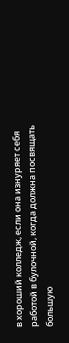в хороший колледж, если она изнуряет себя работой в булочной, когда должна посвящать большую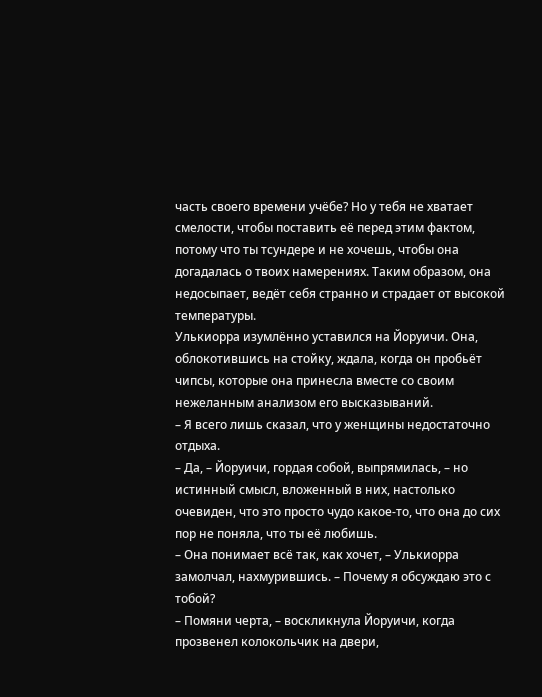часть своего времени учёбе? Но у тебя не хватает смелости, чтобы поставить её перед этим фактом, потому что ты тсундере и не хочешь, чтобы она догадалась о твоих намерениях. Таким образом, она недосыпает, ведёт себя странно и страдает от высокой температуры.
Улькиорра изумлённо уставился на Йоруичи. Она, облокотившись на стойку, ждала, когда он пробьёт чипсы, которые она принесла вместе со своим нежеланным анализом его высказываний.
– Я всего лишь сказал, что у женщины недостаточно отдыха.
– Да, – Йоруичи, гордая собой, выпрямилась, – но истинный смысл, вложенный в них, настолько очевиден, что это просто чудо какое-то, что она до сих пор не поняла, что ты её любишь.
– Она понимает всё так, как хочет, – Улькиорра замолчал, нахмурившись. – Почему я обсуждаю это с тобой?
– Помяни черта, – воскликнула Йоруичи, когда прозвенел колокольчик на двери,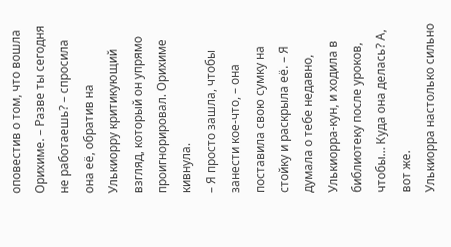оповестив о том, что вошла Орихиме. – Разве ты сегодня не работаешь? – спросила она её, обратив на Улькиорру критикующий взгляд, который он упрямо проигнорировал. Орихиме кивнула.
– Я просто зашла, чтобы занести кое-что, – она поставила свою сумку на стойку и раскрыла её. – Я думала о тебе недавно, Улькиорра-кун, и ходила в библиотеку после уроков, чтобы… Куда она делась? А, вот же.
Улькиорра настолько сильно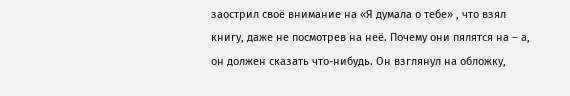заострил своё внимание на «Я думала о тебе» , что взял книгу, даже не посмотрев на неё. Почему они пялятся на – а, он должен сказать что-нибудь. Он взглянул на обложку,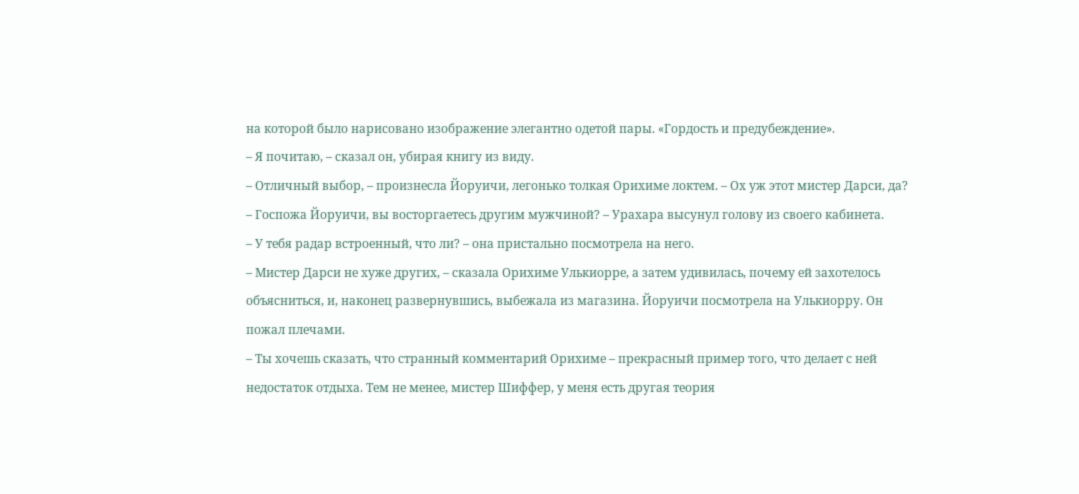на которой было нарисовано изображение элегантно одетой пары. «Гордость и предубеждение».
– Я почитаю, – сказал он, убирая книгу из виду.
– Отличный выбор, – произнесла Йоруичи, легонько толкая Орихиме локтем. – Ох уж этот мистер Дарси, да?
– Госпожа Йоруичи, вы восторгаетесь другим мужчиной? – Урахара высунул голову из своего кабинета.
– У тебя радар встроенный, что ли? – она пристально посмотрела на него.
– Мистер Дарси не хуже других, – сказала Орихиме Улькиорре, а затем удивилась, почему ей захотелось объясниться, и, наконец развернувшись, выбежала из магазина. Йоруичи посмотрела на Улькиорру. Он пожал плечами.
– Ты хочешь сказать, что странный комментарий Орихиме – прекрасный пример того, что делает с ней недостаток отдыха. Тем не менее, мистер Шиффер, у меня есть другая теория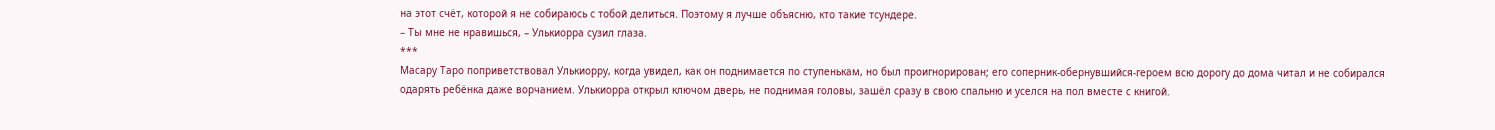на этот счёт, которой я не собираюсь с тобой делиться. Поэтому я лучше объясню, кто такие тсундере.
– Ты мне не нравишься, – Улькиорра сузил глаза.
***
Масару Таро поприветствовал Улькиорру, когда увидел, как он поднимается по ступенькам, но был проигнорирован; его соперник-обернувшийся-героем всю дорогу до дома читал и не собирался одарять ребёнка даже ворчанием. Улькиорра открыл ключом дверь, не поднимая головы, зашёл сразу в свою спальню и уселся на пол вместе с книгой.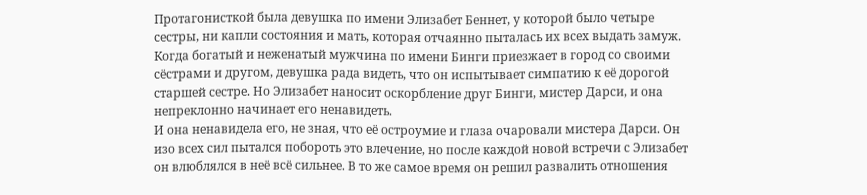Протагонисткой была девушка по имени Элизабет Беннет, у которой было четыре сестры, ни капли состояния и мать, которая отчаянно пыталась их всех выдать замуж. Когда богатый и неженатый мужчина по имени Бинги приезжает в город со своими сёстрами и другом, девушка рада видеть, что он испытывает симпатию к её дорогой старшей сестре. Но Элизабет наносит оскорбление друг Бинги, мистер Дарси, и она непреклонно начинает его ненавидеть.
И она ненавидела его, не зная, что её остроумие и глаза очаровали мистера Дарси. Он изо всех сил пытался побороть это влечение, но после каждой новой встречи с Элизабет он влюблялся в неё всё сильнее. В то же самое время он решил развалить отношения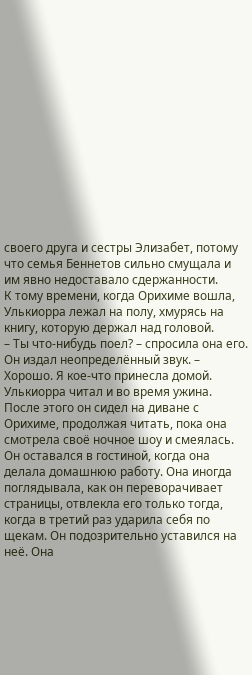своего друга и сестры Элизабет, потому что семья Беннетов сильно смущала и им явно недоставало сдержанности.
К тому времени, когда Орихиме вошла, Улькиорра лежал на полу, хмурясь на книгу, которую держал над головой.
– Ты что-нибудь поел? – спросила она его. Он издал неопределённый звук. – Хорошо. Я кое-что принесла домой.
Улькиорра читал и во время ужина. После этого он сидел на диване с Орихиме, продолжая читать, пока она смотрела своё ночное шоу и смеялась. Он оставался в гостиной, когда она делала домашнюю работу. Она иногда поглядывала, как он переворачивает страницы, отвлекла его только тогда, когда в третий раз ударила себя по щекам. Он подозрительно уставился на неё. Она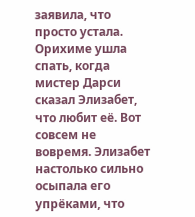заявила, что просто устала.
Орихиме ушла спать, когда мистер Дарси сказал Элизабет, что любит её. Вот совсем не вовремя. Элизабет настолько сильно осыпала его упрёками, что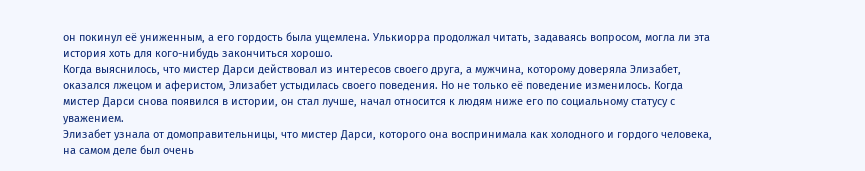он покинул её униженным, а его гордость была ущемлена. Улькиорра продолжал читать, задаваясь вопросом, могла ли эта история хоть для кого-нибудь закончиться хорошо.
Когда выяснилось, что мистер Дарси действовал из интересов своего друга, а мужчина, которому доверяла Элизабет, оказался лжецом и аферистом, Элизабет устыдилась своего поведения. Но не только её поведение изменилось. Когда мистер Дарси снова появился в истории, он стал лучше, начал относится к людям ниже его по социальному статусу с уважением.
Элизабет узнала от домоправительницы, что мистер Дарси, которого она воспринимала как холодного и гордого человека, на самом деле был очень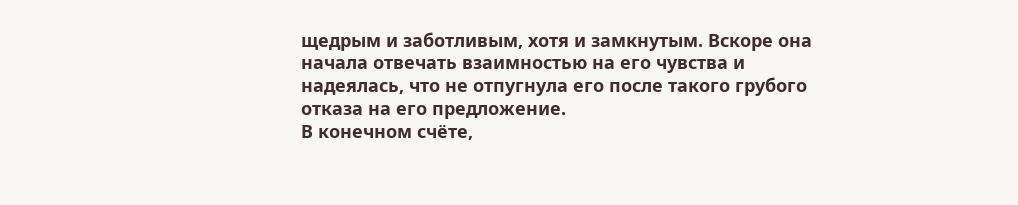щедрым и заботливым, хотя и замкнутым. Вскоре она начала отвечать взаимностью на его чувства и надеялась, что не отпугнула его после такого грубого отказа на его предложение.
В конечном счёте,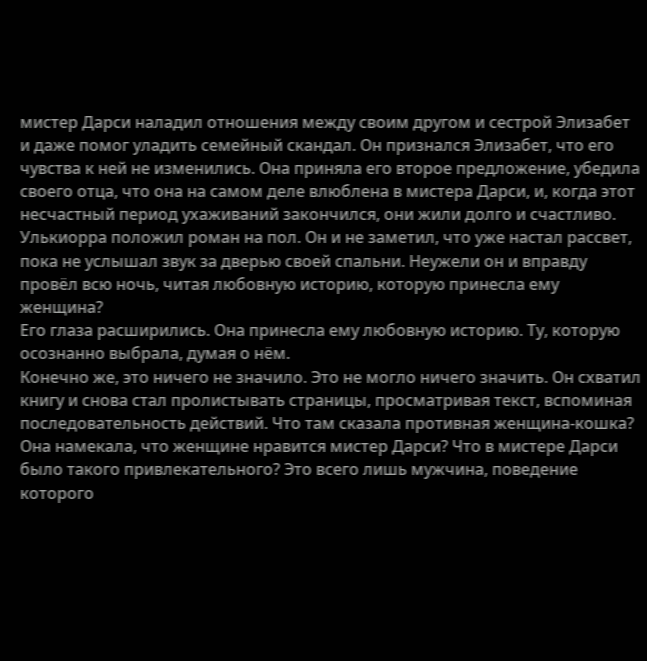мистер Дарси наладил отношения между своим другом и сестрой Элизабет и даже помог уладить семейный скандал. Он признался Элизабет, что его чувства к ней не изменились. Она приняла его второе предложение, убедила своего отца, что она на самом деле влюблена в мистера Дарси, и, когда этот несчастный период ухаживаний закончился, они жили долго и счастливо.
Улькиорра положил роман на пол. Он и не заметил, что уже настал рассвет, пока не услышал звук за дверью своей спальни. Неужели он и вправду провёл всю ночь, читая любовную историю, которую принесла ему женщина?
Его глаза расширились. Она принесла ему любовную историю. Ту, которую осознанно выбрала, думая о нём.
Конечно же, это ничего не значило. Это не могло ничего значить. Он схватил книгу и снова стал пролистывать страницы, просматривая текст, вспоминая последовательность действий. Что там сказала противная женщина-кошка? Она намекала, что женщине нравится мистер Дарси? Что в мистере Дарси было такого привлекательного? Это всего лишь мужчина, поведение которого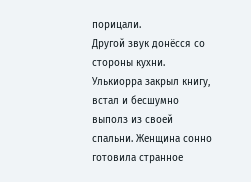порицали.
Другой звук донёсся со стороны кухни. Улькиорра закрыл книгу, встал и бесшумно выполз из своей спальни. Женщина сонно готовила странное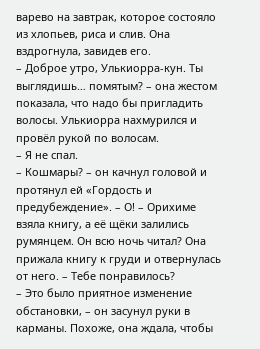варево на завтрак, которое состояло из хлопьев, риса и слив. Она вздрогнула, завидев его.
– Доброе утро, Улькиорра-кун. Ты выглядишь… помятым? – она жестом показала, что надо бы пригладить волосы. Улькиорра нахмурился и провёл рукой по волосам.
– Я не спал.
– Кошмары? – он качнул головой и протянул ей «Гордость и предубеждение». – О! – Орихиме взяла книгу, а её щёки залились румянцем. Он всю ночь читал? Она прижала книгу к груди и отвернулась от него. – Тебе понравилось?
– Это было приятное изменение обстановки, – он засунул руки в карманы. Похоже, она ждала, чтобы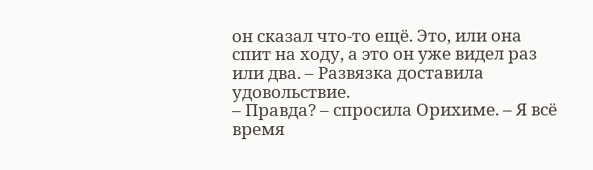он сказал что-то ещё. Это, или она спит на ходу, а это он уже видел раз или два. – Развязка доставила удовольствие.
– Правда? – спросила Орихиме. – Я всё время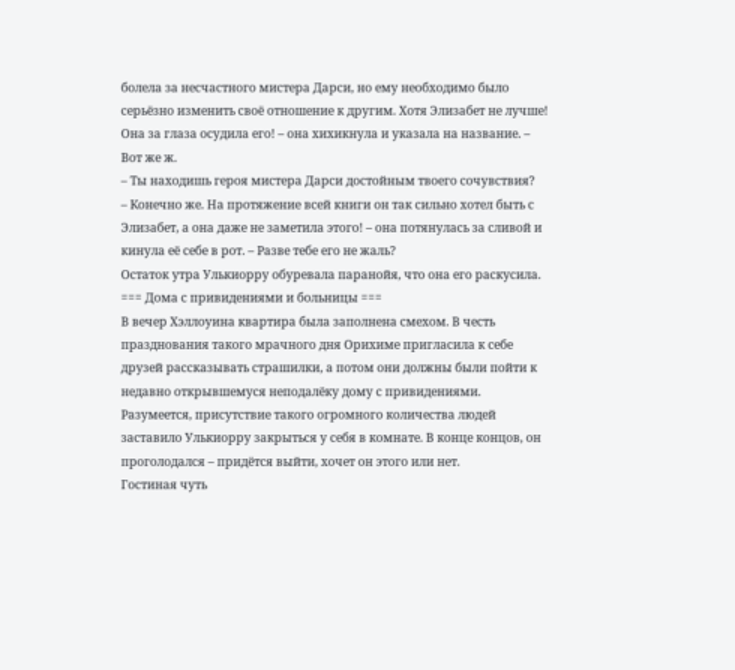болела за несчастного мистера Дарси, но ему необходимо было серьёзно изменить своё отношение к другим. Хотя Элизабет не лучше! Она за глаза осудила его! – она хихикнула и указала на название. – Вот же ж.
– Ты находишь героя мистера Дарси достойным твоего сочувствия?
– Конечно же. На протяжение всей книги он так сильно хотел быть с Элизабет, а она даже не заметила этого! – она потянулась за сливой и кинула её себе в рот. – Разве тебе его не жаль?
Остаток утра Улькиорру обуревала паранойя, что она его раскусила.
=== Дома с привидениями и больницы ===
В вечер Хэллоуина квартира была заполнена смехом. В честь празднования такого мрачного дня Орихиме пригласила к себе друзей рассказывать страшилки, а потом они должны были пойти к недавно открывшемуся неподалёку дому с привидениями. Разумеется, присутствие такого огромного количества людей заставило Улькиорру закрыться у себя в комнате. В конце концов, он проголодался – придётся выйти, хочет он этого или нет.
Гостиная чуть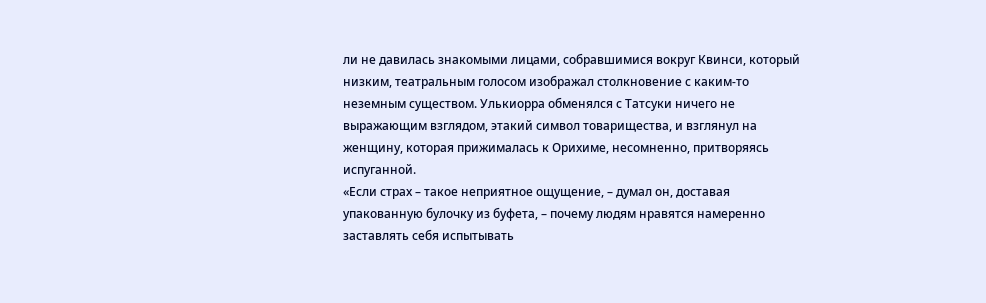ли не давилась знакомыми лицами, собравшимися вокруг Квинси, который низким, театральным голосом изображал столкновение с каким-то неземным существом. Улькиорра обменялся с Татсуки ничего не выражающим взглядом, этакий символ товарищества, и взглянул на женщину, которая прижималась к Орихиме, несомненно, притворяясь испуганной.
«Если страх – такое неприятное ощущение, – думал он, доставая упакованную булочку из буфета, – почему людям нравятся намеренно заставлять себя испытывать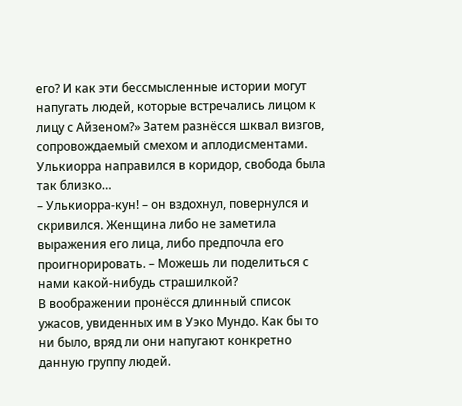его? И как эти бессмысленные истории могут напугать людей, которые встречались лицом к лицу с Айзеном?» Затем разнёсся шквал визгов, сопровождаемый смехом и аплодисментами. Улькиорра направился в коридор, свобода была так близко…
– Улькиорра-кун! – он вздохнул, повернулся и скривился. Женщина либо не заметила выражения его лица, либо предпочла его проигнорировать. – Можешь ли поделиться с нами какой-нибудь страшилкой?
В воображении пронёсся длинный список ужасов, увиденных им в Уэко Мундо. Как бы то ни было, вряд ли они напугают конкретно данную группу людей.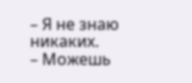– Я не знаю никаких.
– Можешь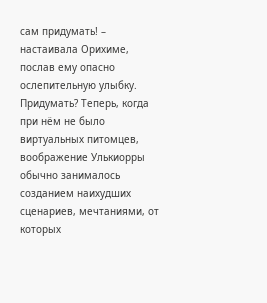сам придумать! – настаивала Орихиме, послав ему опасно ослепительную улыбку.
Придумать? Теперь, когда при нём не было виртуальных питомцев, воображение Улькиорры обычно занималось созданием наихудших сценариев, мечтаниями, от которых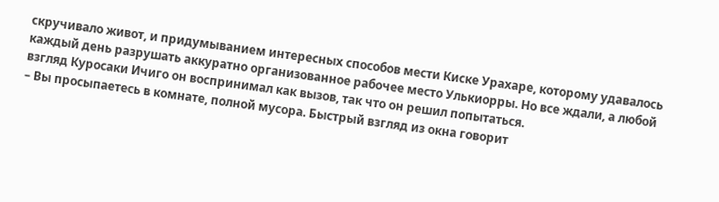скручивало живот, и придумыванием интересных способов мести Киске Урахаре, которому удавалось каждый день разрушать аккуратно организованное рабочее место Улькиорры. Но все ждали, а любой взгляд Куросаки Ичиго он воспринимал как вызов, так что он решил попытаться.
– Вы просыпаетесь в комнате, полной мусора. Быстрый взгляд из окна говорит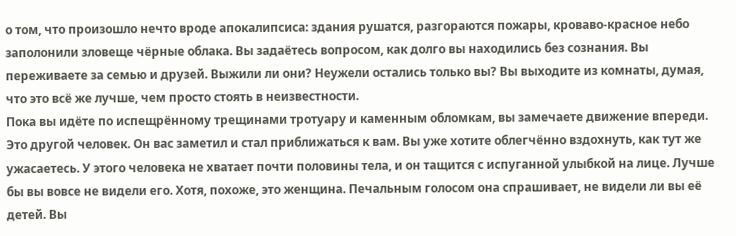о том, что произошло нечто вроде апокалипсиса: здания рушатся, разгораются пожары, кроваво-красное небо заполонили зловеще чёрные облака. Вы задаётесь вопросом, как долго вы находились без сознания. Вы переживаете за семью и друзей. Выжили ли они? Неужели остались только вы? Вы выходите из комнаты, думая, что это всё же лучше, чем просто стоять в неизвестности.
Пока вы идёте по испещрённому трещинами тротуару и каменным обломкам, вы замечаете движение впереди. Это другой человек. Он вас заметил и стал приближаться к вам. Вы уже хотите облегчённо вздохнуть, как тут же ужасаетесь. У этого человека не хватает почти половины тела, и он тащится с испуганной улыбкой на лице. Лучше бы вы вовсе не видели его. Хотя, похоже, это женщина. Печальным голосом она спрашивает, не видели ли вы её детей. Вы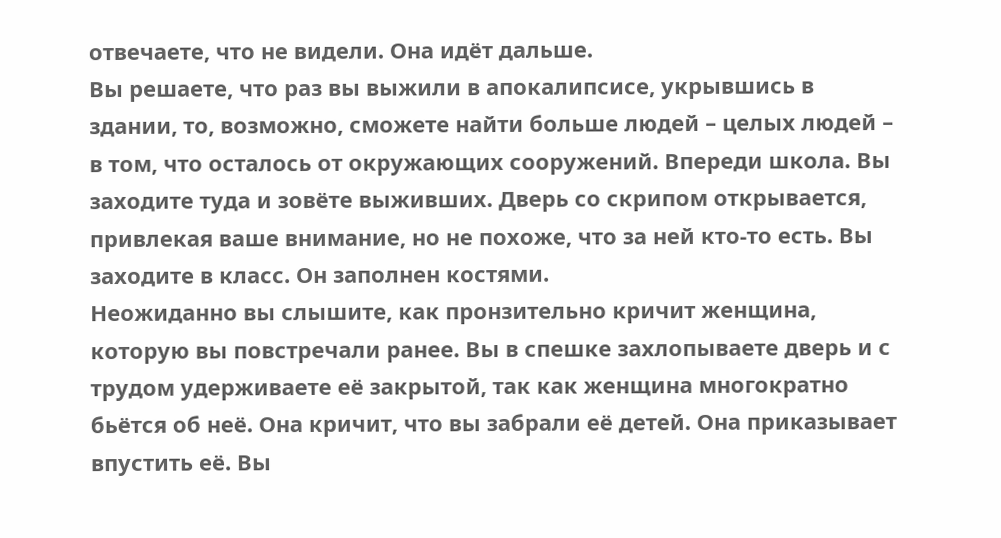отвечаете, что не видели. Она идёт дальше.
Вы решаете, что раз вы выжили в апокалипсисе, укрывшись в здании, то, возможно, сможете найти больше людей – целых людей – в том, что осталось от окружающих сооружений. Впереди школа. Вы заходите туда и зовёте выживших. Дверь со скрипом открывается, привлекая ваше внимание, но не похоже, что за ней кто-то есть. Вы заходите в класс. Он заполнен костями.
Неожиданно вы слышите, как пронзительно кричит женщина, которую вы повстречали ранее. Вы в спешке захлопываете дверь и с трудом удерживаете её закрытой, так как женщина многократно бьётся об неё. Она кричит, что вы забрали её детей. Она приказывает впустить её. Вы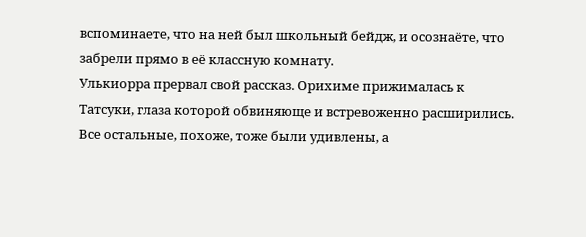вспоминаете, что на ней был школьный бейдж, и осознаёте, что забрели прямо в её классную комнату.
Улькиорра прервал свой рассказ. Орихиме прижималась к Татсуки, глаза которой обвиняюще и встревоженно расширились. Все остальные, похоже, тоже были удивлены, а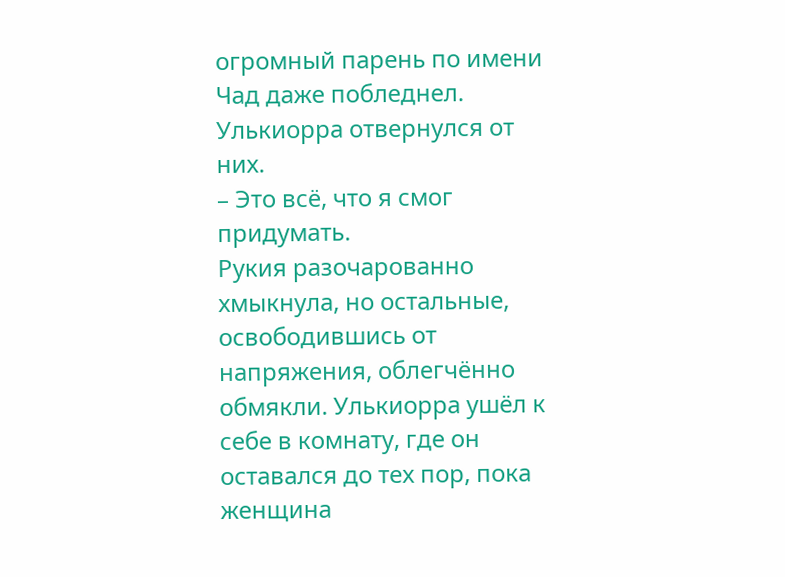огромный парень по имени Чад даже побледнел. Улькиорра отвернулся от них.
– Это всё, что я смог придумать.
Рукия разочарованно хмыкнула, но остальные, освободившись от напряжения, облегчённо обмякли. Улькиорра ушёл к себе в комнату, где он оставался до тех пор, пока женщина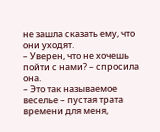не зашла сказать ему, что они уходят.
– Уверен, что не хочешь пойти с нами? – спросила она.
– Это так называемое веселье – пустая трата времени для меня,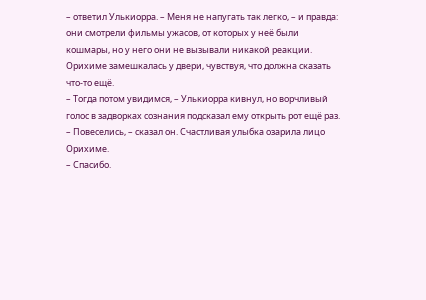– ответил Улькиорра. – Меня не напугать так легко, – и правда: они смотрели фильмы ужасов, от которых у неё были кошмары, но у него они не вызывали никакой реакции. Орихиме замешкалась у двери, чувствуя, что должна сказать что-то ещё.
– Тогда потом увидимся, – Улькиорра кивнул, но ворчливый голос в задворках сознания подсказал ему открыть рот ещё раз.
– Повеселись, – сказал он. Счастливая улыбка озарила лицо Орихиме.
– Спасибо.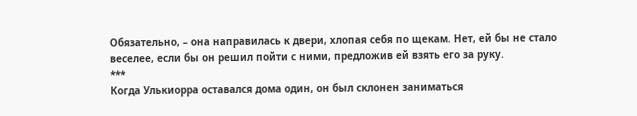Обязательно, – она направилась к двери, хлопая себя по щекам. Нет, ей бы не стало веселее, если бы он решил пойти с ними, предложив ей взять его за руку.
***
Когда Улькиорра оставался дома один, он был склонен заниматься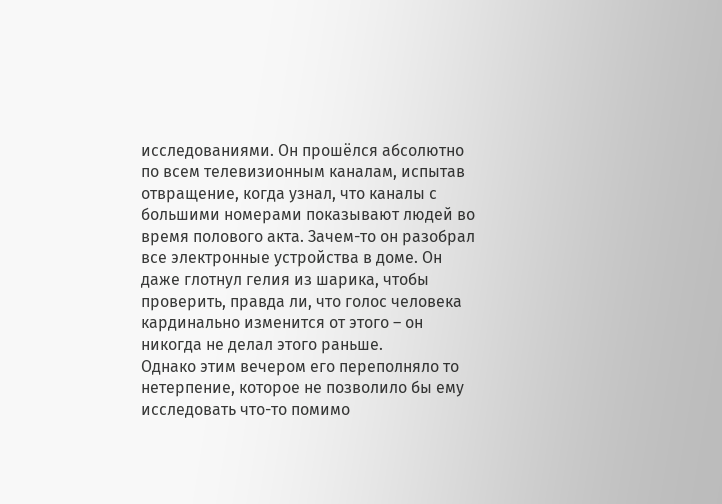исследованиями. Он прошёлся абсолютно по всем телевизионным каналам, испытав отвращение, когда узнал, что каналы с большими номерами показывают людей во время полового акта. Зачем-то он разобрал все электронные устройства в доме. Он даже глотнул гелия из шарика, чтобы проверить, правда ли, что голос человека кардинально изменится от этого – он никогда не делал этого раньше.
Однако этим вечером его переполняло то нетерпение, которое не позволило бы ему исследовать что-то помимо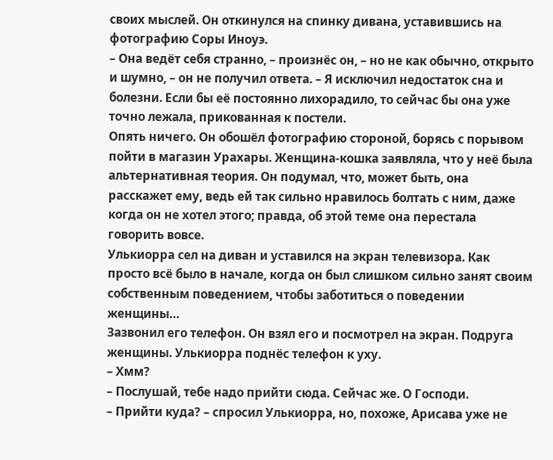своих мыслей. Он откинулся на спинку дивана, уставившись на фотографию Соры Иноуэ.
– Она ведёт себя странно, – произнёс он, – но не как обычно, открыто и шумно, – он не получил ответа. – Я исключил недостаток сна и болезни. Если бы её постоянно лихорадило, то сейчас бы она уже точно лежала, прикованная к постели.
Опять ничего. Он обошёл фотографию стороной, борясь с порывом пойти в магазин Урахары. Женщина-кошка заявляла, что у неё была альтернативная теория. Он подумал, что, может быть, она расскажет ему, ведь ей так сильно нравилось болтать с ним, даже когда он не хотел этого; правда, об этой теме она перестала говорить вовсе.
Улькиорра сел на диван и уставился на экран телевизора. Как просто всё было в начале, когда он был слишком сильно занят своим собственным поведением, чтобы заботиться о поведении женщины…
Зазвонил его телефон. Он взял его и посмотрел на экран. Подруга женщины. Улькиорра поднёс телефон к уху.
– Хмм?
– Послушай, тебе надо прийти сюда. Сейчас же. О Господи.
– Прийти куда? – спросил Улькиорра, но, похоже, Арисава уже не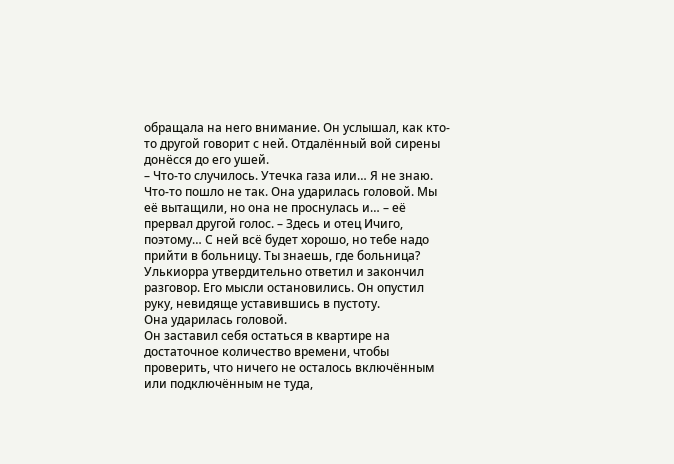обращала на него внимание. Он услышал, как кто-то другой говорит с ней. Отдалённый вой сирены донёсся до его ушей.
– Что-то случилось. Утечка газа или… Я не знаю. Что-то пошло не так. Она ударилась головой. Мы её вытащили, но она не проснулась и… – её прервал другой голос. – Здесь и отец Ичиго, поэтому… С ней всё будет хорошо, но тебе надо прийти в больницу. Ты знаешь, где больница?
Улькиорра утвердительно ответил и закончил разговор. Его мысли остановились. Он опустил руку, невидяще уставившись в пустоту.
Она ударилась головой.
Он заставил себя остаться в квартире на достаточное количество времени, чтобы проверить, что ничего не осталось включённым или подключённым не туда,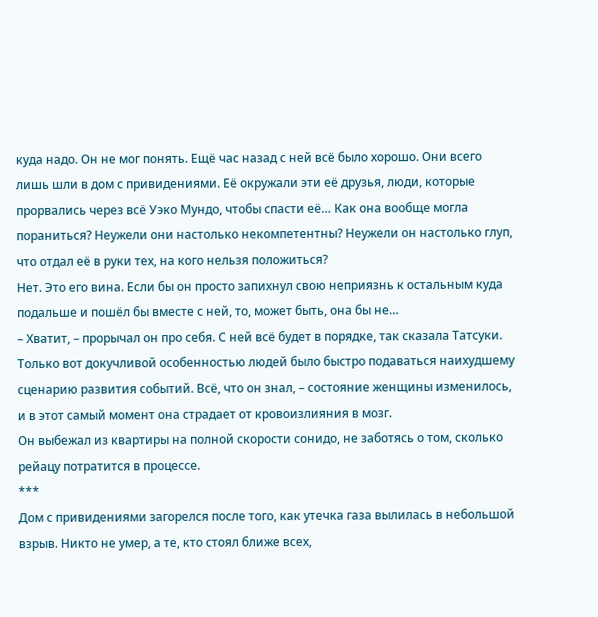куда надо. Он не мог понять. Ещё час назад с ней всё было хорошо. Они всего лишь шли в дом с привидениями. Её окружали эти её друзья, люди, которые прорвались через всё Уэко Мундо, чтобы спасти её… Как она вообще могла пораниться? Неужели они настолько некомпетентны? Неужели он настолько глуп, что отдал её в руки тех, на кого нельзя положиться?
Нет. Это его вина. Если бы он просто запихнул свою неприязнь к остальным куда подальше и пошёл бы вместе с ней, то, может быть, она бы не…
– Хватит, – прорычал он про себя. С ней всё будет в порядке, так сказала Татсуки. Только вот докучливой особенностью людей было быстро подаваться наихудшему сценарию развития событий. Всё, что он знал, – состояние женщины изменилось, и в этот самый момент она страдает от кровоизлияния в мозг.
Он выбежал из квартиры на полной скорости сонидо, не заботясь о том, сколько рейацу потратится в процессе.
***
Дом с привидениями загорелся после того, как утечка газа вылилась в небольшой взрыв. Никто не умер, а те, кто стоял ближе всех,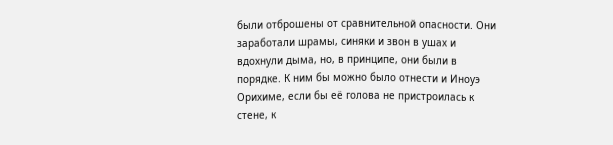были отброшены от сравнительной опасности. Они заработали шрамы, синяки и звон в ушах и вдохнули дыма, но, в принципе, они были в порядке. К ним бы можно было отнести и Иноуэ Орихиме, если бы её голова не пристроилась к стене, к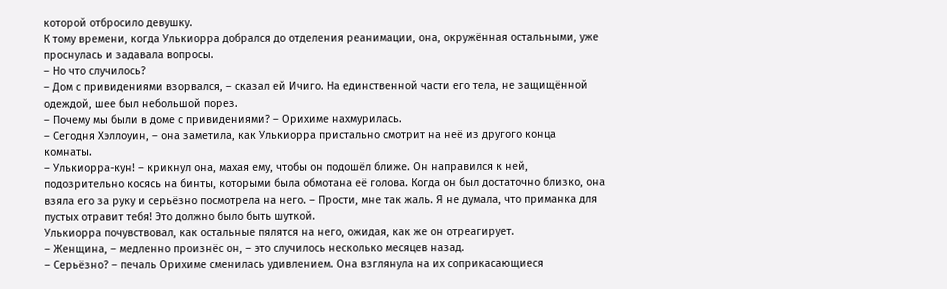которой отбросило девушку.
К тому времени, когда Улькиорра добрался до отделения реанимации, она, окружённая остальными, уже проснулась и задавала вопросы.
– Но что случилось?
– Дом с привидениями взорвался, – сказал ей Ичиго. На единственной части его тела, не защищённой одеждой, шее был небольшой порез.
– Почему мы были в доме с привидениями? – Орихиме нахмурилась.
– Сегодня Хэллоуин, – она заметила, как Улькиорра пристально смотрит на неё из другого конца комнаты.
– Улькиорра-кун! – крикнул она, махая ему, чтобы он подошёл ближе. Он направился к ней, подозрительно косясь на бинты, которыми была обмотана её голова. Когда он был достаточно близко, она взяла его за руку и серьёзно посмотрела на него. – Прости, мне так жаль. Я не думала, что приманка для пустых отравит тебя! Это должно было быть шуткой.
Улькиорра почувствовал, как остальные пялятся на него, ожидая, как же он отреагирует.
– Женщина, – медленно произнёс он, – это случилось несколько месяцев назад.
– Серьёзно? – печаль Орихиме сменилась удивлением. Она взглянула на их соприкасающиеся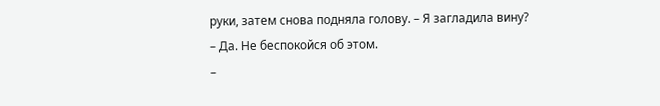руки, затем снова подняла голову. – Я загладила вину?
– Да. Не беспокойся об этом.
–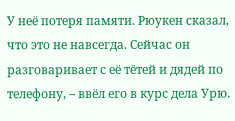У неё потеря памяти. Рюукен сказал, что это не навсегда. Сейчас он разговаривает с её тётей и дядей по телефону, – ввёл его в курс дела Урю.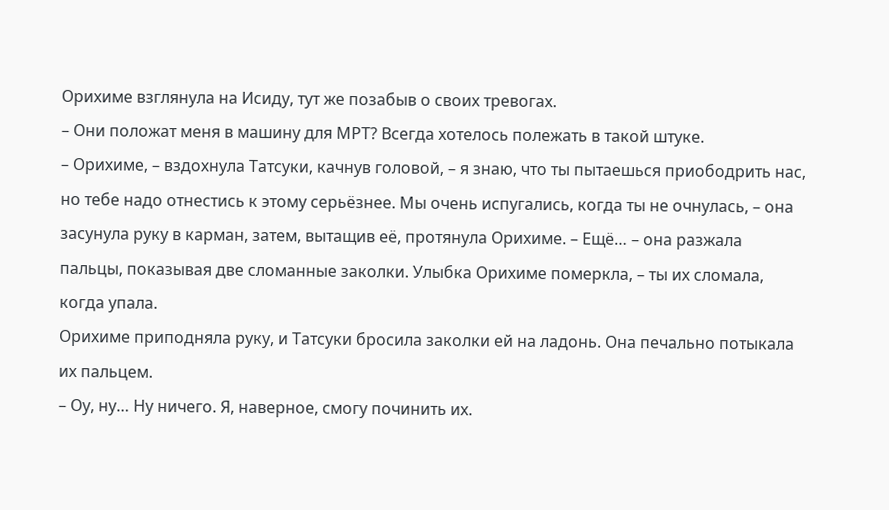Орихиме взглянула на Исиду, тут же позабыв о своих тревогах.
– Они положат меня в машину для МРТ? Всегда хотелось полежать в такой штуке.
– Орихиме, – вздохнула Татсуки, качнув головой, – я знаю, что ты пытаешься приободрить нас, но тебе надо отнестись к этому серьёзнее. Мы очень испугались, когда ты не очнулась, – она засунула руку в карман, затем, вытащив её, протянула Орихиме. – Ещё… – она разжала пальцы, показывая две сломанные заколки. Улыбка Орихиме померкла, – ты их сломала, когда упала.
Орихиме приподняла руку, и Татсуки бросила заколки ей на ладонь. Она печально потыкала их пальцем.
– Оу, ну… Ну ничего. Я, наверное, смогу починить их.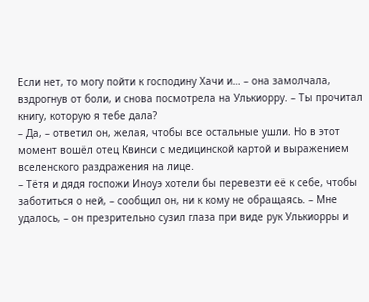Если нет, то могу пойти к господину Хачи и… – она замолчала, вздрогнув от боли, и снова посмотрела на Улькиорру. – Ты прочитал книгу, которую я тебе дала?
– Да, – ответил он, желая, чтобы все остальные ушли. Но в этот момент вошёл отец Квинси с медицинской картой и выражением вселенского раздражения на лице.
– Тётя и дядя госпожи Иноуэ хотели бы перевезти её к себе, чтобы заботиться о ней, – сообщил он, ни к кому не обращаясь. – Мне удалось, – он презрительно сузил глаза при виде рук Улькиорры и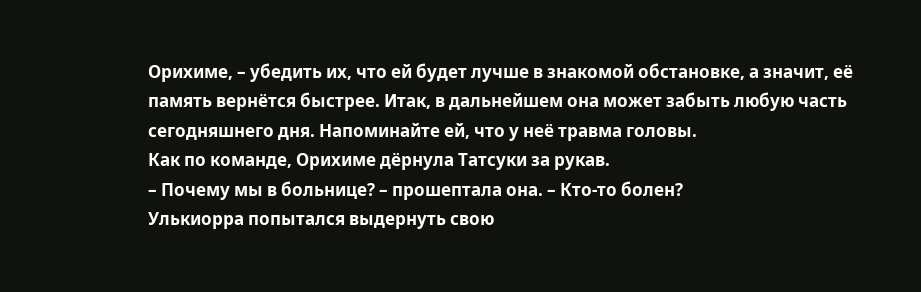Орихиме, – убедить их, что ей будет лучше в знакомой обстановке, а значит, её память вернётся быстрее. Итак, в дальнейшем она может забыть любую часть сегодняшнего дня. Напоминайте ей, что у неё травма головы.
Как по команде, Орихиме дёрнула Татсуки за рукав.
– Почему мы в больнице? – прошептала она. – Кто-то болен?
Улькиорра попытался выдернуть свою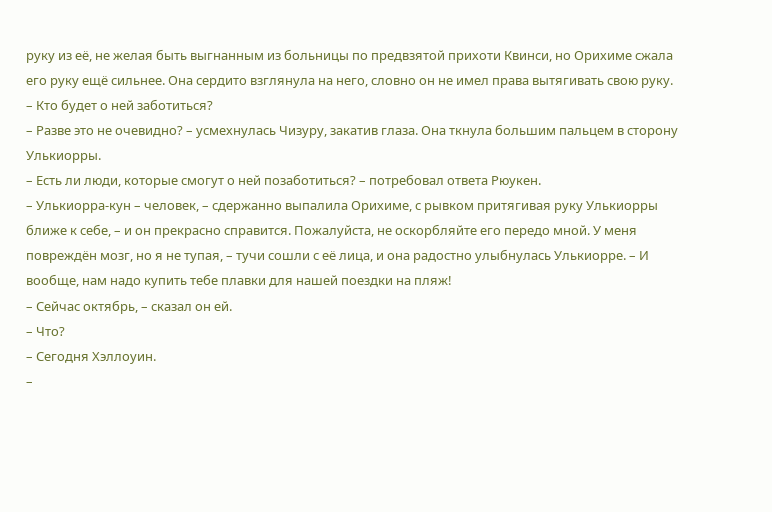руку из её, не желая быть выгнанным из больницы по предвзятой прихоти Квинси, но Орихиме сжала его руку ещё сильнее. Она сердито взглянула на него, словно он не имел права вытягивать свою руку.
– Кто будет о ней заботиться?
– Разве это не очевидно? – усмехнулась Чизуру, закатив глаза. Она ткнула большим пальцем в сторону Улькиорры.
– Есть ли люди, которые смогут о ней позаботиться? – потребовал ответа Рюукен.
– Улькиорра-кун – человек, – сдержанно выпалила Орихиме, с рывком притягивая руку Улькиорры ближе к себе, – и он прекрасно справится. Пожалуйста, не оскорбляйте его передо мной. У меня повреждён мозг, но я не тупая, – тучи сошли с её лица, и она радостно улыбнулась Улькиорре. – И вообще, нам надо купить тебе плавки для нашей поездки на пляж!
– Сейчас октябрь, – сказал он ей.
– Что?
– Сегодня Хэллоуин.
–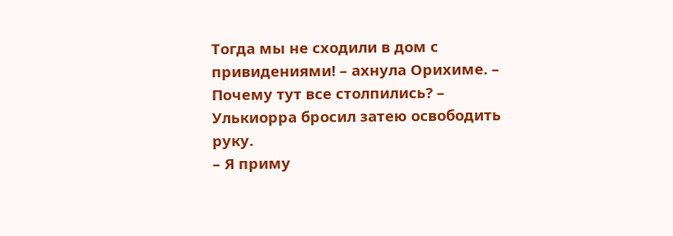Тогда мы не сходили в дом с привидениями! – ахнула Орихиме. – Почему тут все столпились? – Улькиорра бросил затею освободить руку.
– Я приму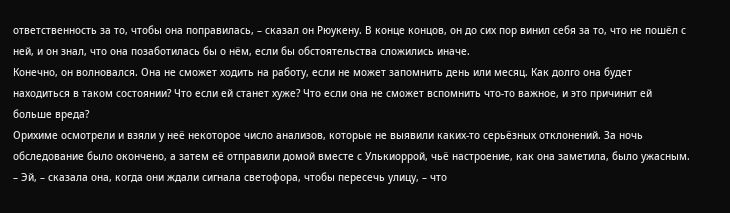ответственность за то, чтобы она поправилась, – сказал он Рюукену. В конце концов, он до сих пор винил себя за то, что не пошёл с ней, и он знал, что она позаботилась бы о нём, если бы обстоятельства сложились иначе.
Конечно, он волновался. Она не сможет ходить на работу, если не может запомнить день или месяц. Как долго она будет находиться в таком состоянии? Что если ей станет хуже? Что если она не сможет вспомнить что-то важное, и это причинит ей больше вреда?
Орихиме осмотрели и взяли у неё некоторое число анализов, которые не выявили каких-то серьёзных отклонений. За ночь обследование было окончено, а затем её отправили домой вместе с Улькиоррой, чьё настроение, как она заметила, было ужасным.
– Эй, – сказала она, когда они ждали сигнала светофора, чтобы пересечь улицу, – что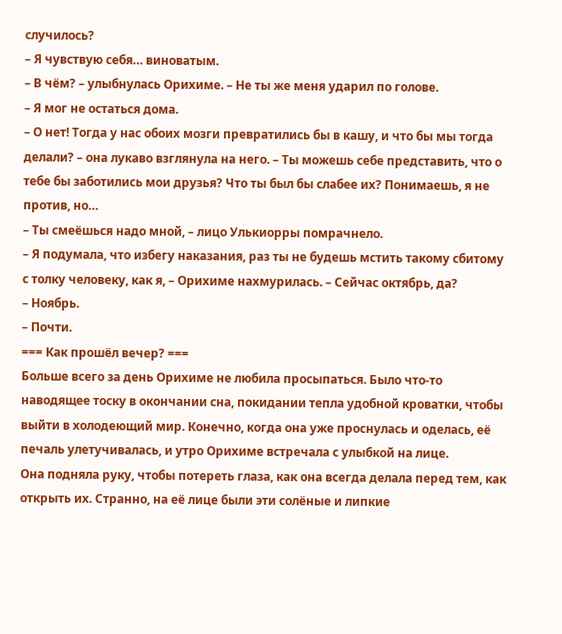случилось?
– Я чувствую себя… виноватым.
– В чём? – улыбнулась Орихиме. – Не ты же меня ударил по голове.
– Я мог не остаться дома.
– О нет! Тогда у нас обоих мозги превратились бы в кашу, и что бы мы тогда делали? – она лукаво взглянула на него. – Ты можешь себе представить, что о тебе бы заботились мои друзья? Что ты был бы слабее их? Понимаешь, я не против, но…
– Ты смеёшься надо мной, – лицо Улькиорры помрачнело.
– Я подумала, что избегу наказания, раз ты не будешь мстить такому сбитому с толку человеку, как я, – Орихиме нахмурилась. – Сейчас октябрь, да?
– Ноябрь.
– Почти.
=== Как прошёл вечер? ===
Больше всего за день Орихиме не любила просыпаться. Было что-то наводящее тоску в окончании сна, покидании тепла удобной кроватки, чтобы выйти в холодеющий мир. Конечно, когда она уже проснулась и оделась, её печаль улетучивалась, и утро Орихиме встречала с улыбкой на лице.
Она подняла руку, чтобы потереть глаза, как она всегда делала перед тем, как открыть их. Странно, на её лице были эти солёные и липкие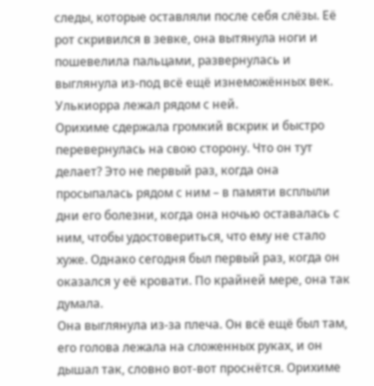следы, которые оставляли после себя слёзы. Её рот скривился в зевке, она вытянула ноги и пошевелила пальцами, развернулась и выглянула из-под всё ещё изнеможённых век.
Улькиорра лежал рядом с ней.
Орихиме сдержала громкий вскрик и быстро перевернулась на свою сторону. Что он тут делает? Это не первый раз, когда она просыпалась рядом с ним – в памяти всплыли дни его болезни, когда она ночью оставалась с ним, чтобы удостовериться, что ему не стало хуже. Однако сегодня был первый раз, когда он оказался у её кровати. По крайней мере, она так думала.
Она выглянула из-за плеча. Он всё ещё был там, его голова лежала на сложенных руках, и он дышал так, словно вот-вот проснётся. Орихиме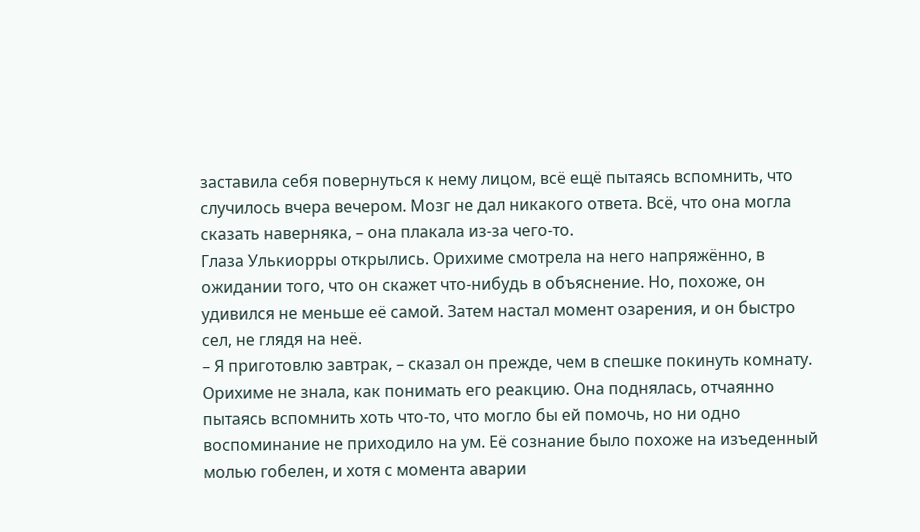заставила себя повернуться к нему лицом, всё ещё пытаясь вспомнить, что случилось вчера вечером. Мозг не дал никакого ответа. Всё, что она могла сказать наверняка, – она плакала из-за чего-то.
Глаза Улькиорры открылись. Орихиме смотрела на него напряжённо, в ожидании того, что он скажет что-нибудь в объяснение. Но, похоже, он удивился не меньше её самой. Затем настал момент озарения, и он быстро сел, не глядя на неё.
– Я приготовлю завтрак, – сказал он прежде, чем в спешке покинуть комнату.
Орихиме не знала, как понимать его реакцию. Она поднялась, отчаянно пытаясь вспомнить хоть что-то, что могло бы ей помочь, но ни одно воспоминание не приходило на ум. Её сознание было похоже на изъеденный молью гобелен, и хотя с момента аварии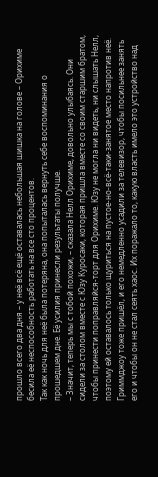прошло всего два дня – у неё всё ещё оставалась небольшая шишка на голове – Орихиме бесила её неспособность работать на все сто процентов.
Так как ночь для неё была потеряна, она попыталась вернуть себе воспоминания о прошедшем дне. Её усилия принесли результаты получше.
– Значит, теперь мы с тобой похожи, – сказала Нелл Орихиме, довольно улыбаясь. Они сидели за столом вместе с Юзу Куросаки, которая пришла вместе со своим старшим братом, чтобы принести поправляйся-торт для Орихиме. Юзу не могла ни видеть, ни слышать Нелл, поэтому ей оставалось только щуриться на пустое-но-всё-таки-занятое место напротив неё.
Гриммджоу тоже пришёл, и его немедленно усадили за телевизор, чтобы посильнее занять его и чтобы он не стал сеять хаос. Их поражало то, какую власть имело это устройство над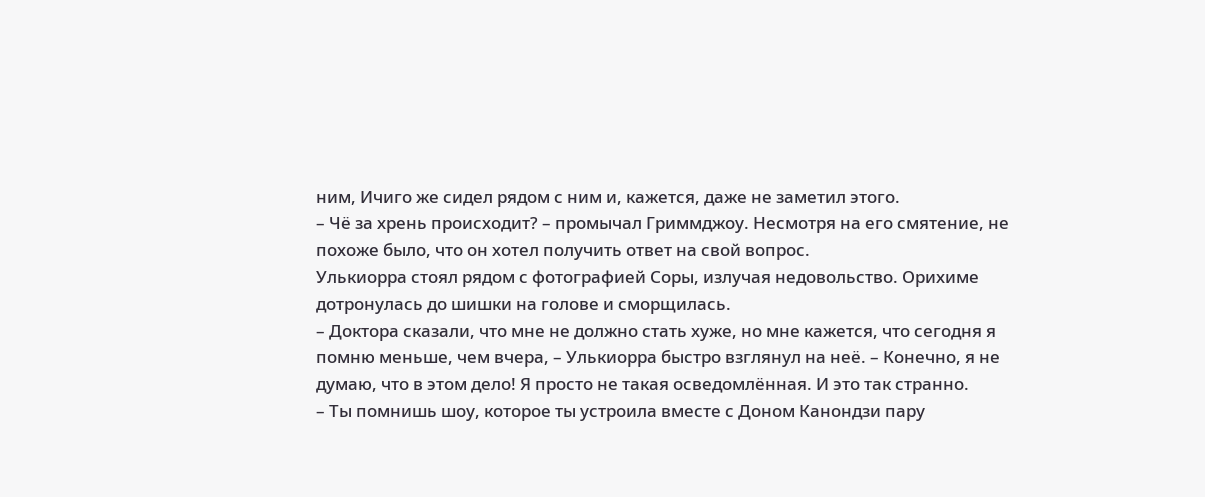ним, Ичиго же сидел рядом с ним и, кажется, даже не заметил этого.
– Чё за хрень происходит? – промычал Гриммджоу. Несмотря на его смятение, не похоже было, что он хотел получить ответ на свой вопрос.
Улькиорра стоял рядом с фотографией Соры, излучая недовольство. Орихиме дотронулась до шишки на голове и сморщилась.
– Доктора сказали, что мне не должно стать хуже, но мне кажется, что сегодня я помню меньше, чем вчера, – Улькиорра быстро взглянул на неё. – Конечно, я не думаю, что в этом дело! Я просто не такая осведомлённая. И это так странно.
– Ты помнишь шоу, которое ты устроила вместе с Доном Канондзи пару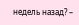недель назад? –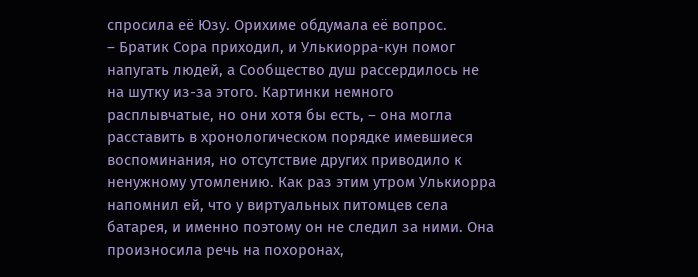спросила её Юзу. Орихиме обдумала её вопрос.
– Братик Сора приходил, и Улькиорра-кун помог напугать людей, а Сообщество душ рассердилось не на шутку из-за этого. Картинки немного расплывчатые, но они хотя бы есть, – она могла расставить в хронологическом порядке имевшиеся воспоминания, но отсутствие других приводило к ненужному утомлению. Как раз этим утром Улькиорра напомнил ей, что у виртуальных питомцев села батарея, и именно поэтому он не следил за ними. Она произносила речь на похоронах,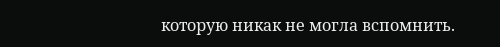которую никак не могла вспомнить.